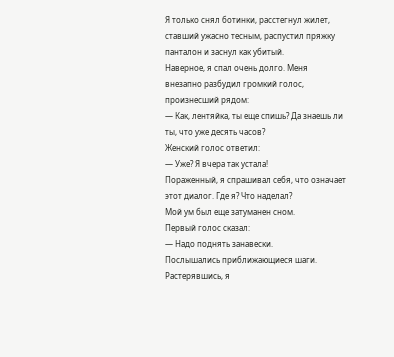Я только снял ботинки, расстегнул жилет, ставший ужасно тесным, распустил пряжку панталон и заснул как убитый.
Наверное, я спал очень долго. Меня внезапно разбудил громкий голос, произнесший рядом:
— Как, лентяйка, ты еще спишь? Да знаешь ли ты, что уже десять часов?
Женский голос ответил:
— Уже? Я вчера так устала!
Пораженный, я спрашивал себя, что означает этот диалог. Где я? Что наделал?
Мой ум был еще затуманен сном.
Первый голос сказал:
— Надо поднять занавески.
Послышались приближающиеся шаги. Растерявшись, я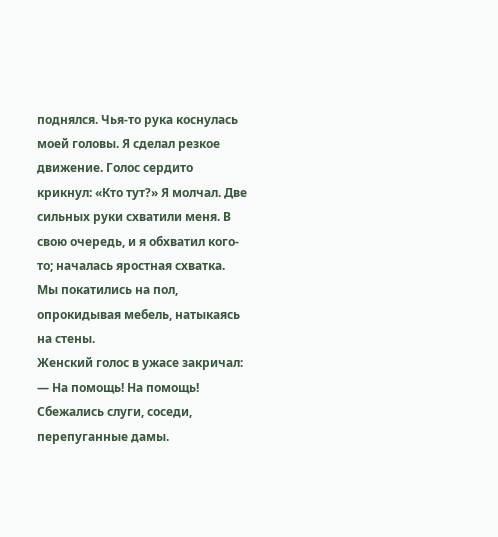поднялся. Чья-то рука коснулась моей головы. Я сделал резкое движение. Голос сердито крикнул: «Кто тут?» Я молчал. Две сильных руки схватили меня. В свою очередь, и я обхватил кого-то; началась яростная схватка. Мы покатились на пол, опрокидывая мебель, натыкаясь на стены.
Женский голос в ужасе закричал:
— На помощь! На помощь!
Сбежались слуги, соседи, перепуганные дамы.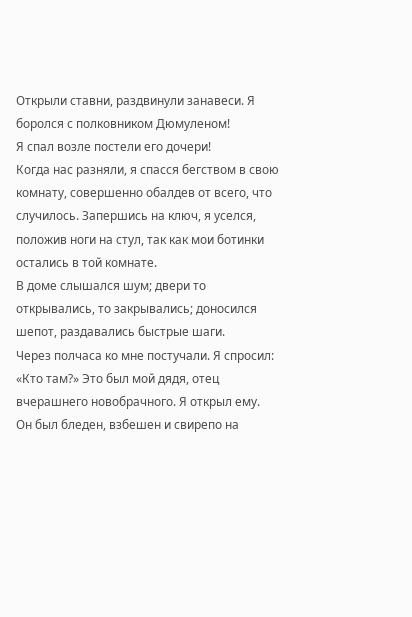Открыли ставни, раздвинули занавеси. Я боролся с полковником Дюмуленом!
Я спал возле постели его дочери!
Когда нас разняли, я спасся бегством в свою комнату, совершенно обалдев от всего, что случилось. Запершись на ключ, я уселся, положив ноги на стул, так как мои ботинки остались в той комнате.
В доме слышался шум; двери то открывались, то закрывались; доносился шепот, раздавались быстрые шаги.
Через полчаса ко мне постучали. Я спросил: «Кто там?» Это был мой дядя, отец вчерашнего новобрачного. Я открыл ему.
Он был бледен, взбешен и свирепо на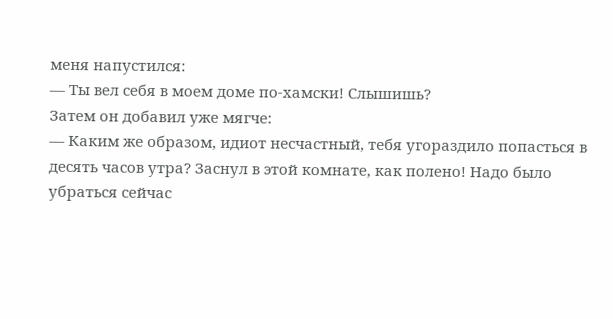меня напустился:
— Ты вел себя в моем доме по-хамски! Слышишь?
Затем он добавил уже мягче:
— Каким же образом, идиот несчастный, тебя угораздило попасться в десять часов утра? Заснул в этой комнате, как полено! Надо было убраться сейчас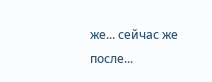же... сейчас же после...